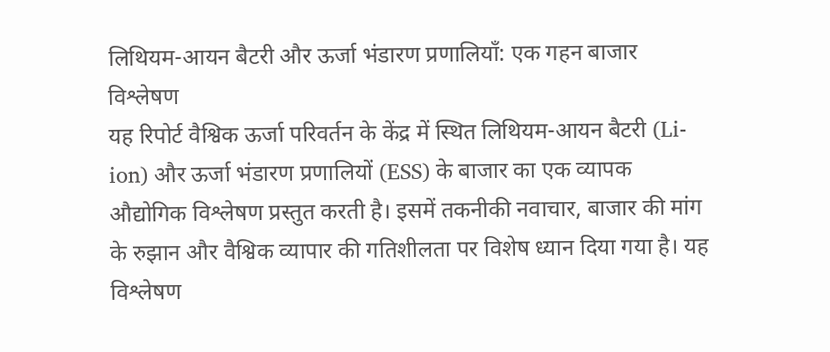लिथियम-आयन बैटरी और ऊर्जा भंडारण प्रणालियाँ: एक गहन बाजार विश्लेषण
यह रिपोर्ट वैश्विक ऊर्जा परिवर्तन के केंद्र में स्थित लिथियम-आयन बैटरी (Li-ion) और ऊर्जा भंडारण प्रणालियों (ESS) के बाजार का एक व्यापक औद्योगिक विश्लेषण प्रस्तुत करती है। इसमें तकनीकी नवाचार, बाजार की मांग के रुझान और वैश्विक व्यापार की गतिशीलता पर विशेष ध्यान दिया गया है। यह विश्लेषण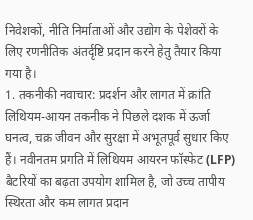निवेशकों, नीति निर्माताओं और उद्योग के पेशेवरों के लिए रणनीतिक अंतर्दृष्टि प्रदान करने हेतु तैयार किया गया है।
1. तकनीकी नवाचार: प्रदर्शन और लागत में क्रांति
लिथियम-आयन तकनीक ने पिछले दशक में ऊर्जा घनत्व, चक्र जीवन और सुरक्षा में अभूतपूर्व सुधार किए हैं। नवीनतम प्रगति में लिथियम आयरन फॉस्फेट (LFP) बैटरियों का बढ़ता उपयोग शामिल है, जो उच्च तापीय स्थिरता और कम लागत प्रदान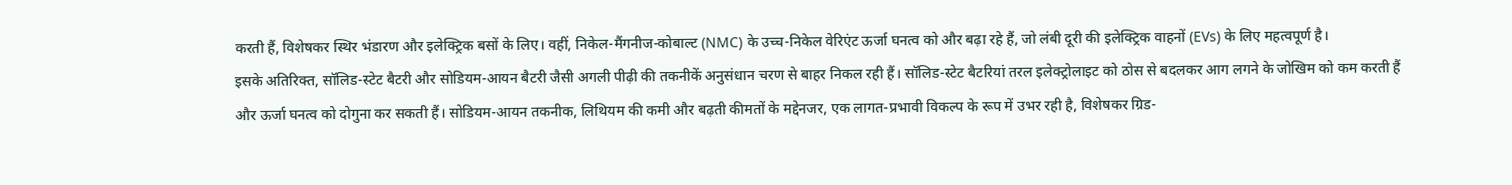करती हैं, विशेषकर स्थिर भंडारण और इलेक्ट्रिक बसों के लिए। वहीं, निकेल-मैंगनीज-कोबाल्ट (NMC) के उच्च-निकेल वेरिएंट ऊर्जा घनत्व को और बढ़ा रहे हैं, जो लंबी दूरी की इलेक्ट्रिक वाहनों (EVs) के लिए महत्वपूर्ण है।
इसके अतिरिक्त, सॉलिड-स्टेट बैटरी और सोडियम-आयन बैटरी जैसी अगली पीढ़ी की तकनीकें अनुसंधान चरण से बाहर निकल रही हैं। सॉलिड-स्टेट बैटरियां तरल इलेक्ट्रोलाइट को ठोस से बदलकर आग लगने के जोखिम को कम करती हैं और ऊर्जा घनत्व को दोगुना कर सकती हैं। सोडियम-आयन तकनीक, लिथियम की कमी और बढ़ती कीमतों के मद्देनजर, एक लागत-प्रभावी विकल्प के रूप में उभर रही है, विशेषकर ग्रिड-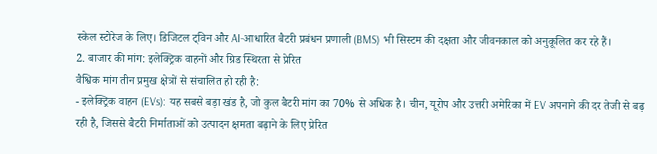स्केल स्टोरेज के लिए। डिजिटल ट्विन और AI-आधारित बैटरी प्रबंधन प्रणाली (BMS) भी सिस्टम की दक्षता और जीवनकाल को अनुकूलित कर रहे हैं।
2. बाजार की मांग: इलेक्ट्रिक वाहनों और ग्रिड स्थिरता से प्रेरित
वैश्विक मांग तीन प्रमुख क्षेत्रों से संचालित हो रही है:
- इलेक्ट्रिक वाहन (EVs): यह सबसे बड़ा खंड है, जो कुल बैटरी मांग का 70% से अधिक है। चीन, यूरोप और उत्तरी अमेरिका में EV अपनाने की दर तेजी से बढ़ रही है, जिससे बैटरी निर्माताओं को उत्पादन क्षमता बढ़ाने के लिए प्रेरित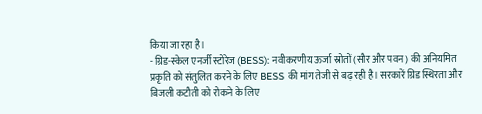किया जा रहा है।
- ग्रिड-स्केल एनर्जी स्टोरेज (BESS): नवीकरणीय ऊर्जा स्रोतों (सौर और पवन) की अनियमित प्रकृति को संतुलित करने के लिए BESS की मांग तेजी से बढ़ रही है। सरकारें ग्रिड स्थिरता और बिजली कटौती को रोकने के लिए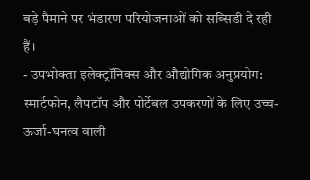बड़े पैमाने पर भंडारण परियोजनाओं को सब्सिडी दे रही हैं।
- उपभोक्ता इलेक्ट्रॉनिक्स और औद्योगिक अनुप्रयोग: स्मार्टफोन, लैपटॉप और पोर्टेबल उपकरणों के लिए उच्च-ऊर्जा-घनत्व वाली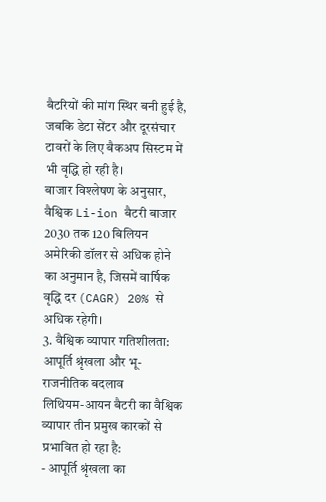बैटरियों की मांग स्थिर बनी हुई है, जबकि डेटा सेंटर और दूरसंचार टावरों के लिए बैकअप सिस्टम में भी वृद्धि हो रही है।
बाजार विश्लेषण के अनुसार, वैश्विक Li-ion बैटरी बाजार 2030 तक 120 बिलियन अमेरिकी डॉलर से अधिक होने का अनुमान है, जिसमें वार्षिक वृद्धि दर (CAGR) 20% से अधिक रहेगी।
3. वैश्विक व्यापार गतिशीलता: आपूर्ति श्रृंखला और भू-राजनीतिक बदलाव
लिथियम-आयन बैटरी का वैश्विक व्यापार तीन प्रमुख कारकों से प्रभावित हो रहा है:
- आपूर्ति श्रृंखला का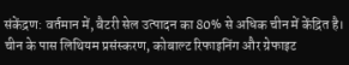संकेंद्रण: वर्तमान में, बैटरी सेल उत्पादन का 80% से अधिक चीन में केंद्रित है। चीन के पास लिथियम प्रसंस्करण, कोबाल्ट रिफाइनिंग और ग्रेफाइट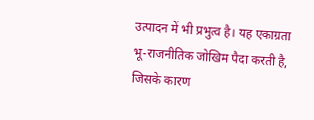उत्पादन में भी प्रभुत्व है। यह एकाग्रता भू-राजनीतिक जोखिम पैदा करती है, जिसके कारण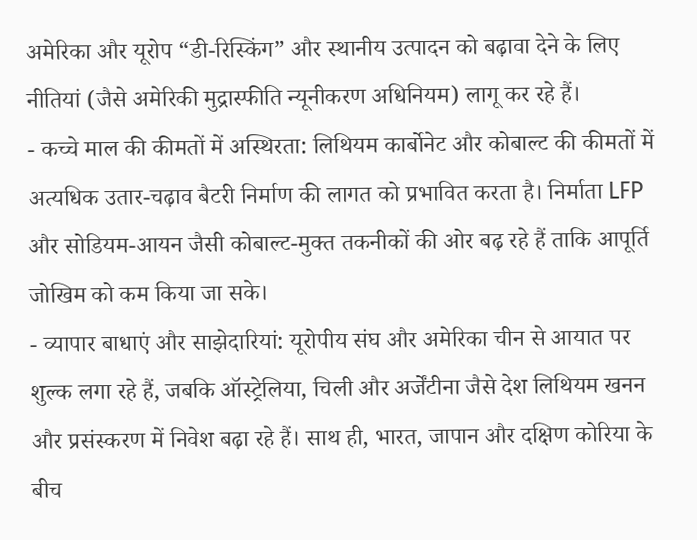अमेरिका और यूरोप “डी-रिस्किंग” और स्थानीय उत्पादन को बढ़ावा देने के लिए नीतियां (जैसे अमेरिकी मुद्रास्फीति न्यूनीकरण अधिनियम) लागू कर रहे हैं।
- कच्चे माल की कीमतों में अस्थिरता: लिथियम कार्बोनेट और कोबाल्ट की कीमतों में अत्यधिक उतार-चढ़ाव बैटरी निर्माण की लागत को प्रभावित करता है। निर्माता LFP और सोडियम-आयन जैसी कोबाल्ट-मुक्त तकनीकों की ओर बढ़ रहे हैं ताकि आपूर्ति जोखिम को कम किया जा सके।
- व्यापार बाधाएं और साझेदारियां: यूरोपीय संघ और अमेरिका चीन से आयात पर शुल्क लगा रहे हैं, जबकि ऑस्ट्रेलिया, चिली और अर्जेंटीना जैसे देश लिथियम खनन और प्रसंस्करण में निवेश बढ़ा रहे हैं। साथ ही, भारत, जापान और दक्षिण कोरिया के बीच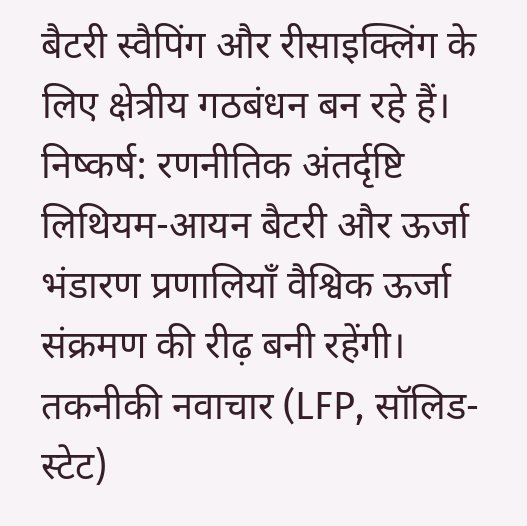बैटरी स्वैपिंग और रीसाइक्लिंग के लिए क्षेत्रीय गठबंधन बन रहे हैं।
निष्कर्ष: रणनीतिक अंतर्दृष्टि
लिथियम-आयन बैटरी और ऊर्जा भंडारण प्रणालियाँ वैश्विक ऊर्जा संक्रमण की रीढ़ बनी रहेंगी। तकनीकी नवाचार (LFP, सॉलिड-स्टेट)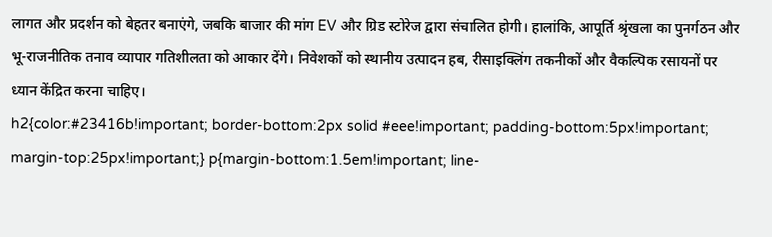लागत और प्रदर्शन को बेहतर बनाएंगे, जबकि बाजार की मांग EV और ग्रिड स्टोरेज द्वारा संचालित होगी। हालांकि, आपूर्ति श्रृंखला का पुनर्गठन और भू-राजनीतिक तनाव व्यापार गतिशीलता को आकार देंगे। निवेशकों को स्थानीय उत्पादन हब, रीसाइक्लिंग तकनीकों और वैकल्पिक रसायनों पर ध्यान केंद्रित करना चाहिए।
h2{color:#23416b!important; border-bottom:2px solid #eee!important; padding-bottom:5px!important; margin-top:25px!important;} p{margin-bottom:1.5em!important; line-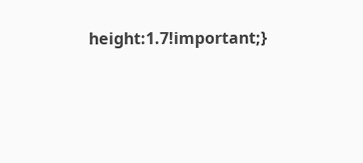height:1.7!important;}